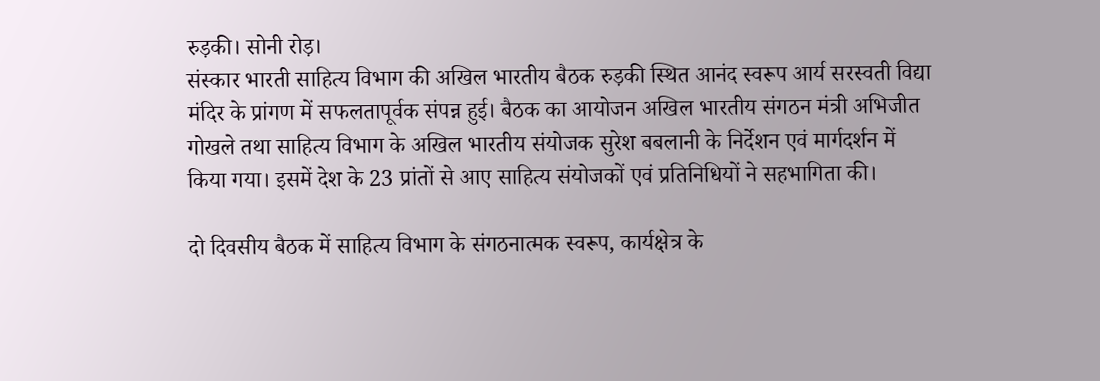रुड़की। सोनी रोड़।
संस्कार भारती साहित्य विभाग की अखिल भारतीय बैठक रुड़की स्थित आनंद स्वरूप आर्य सरस्वती विद्या मंदिर के प्रांगण में सफलतापूर्वक संपन्न हुई। बैठक का आयोजन अखिल भारतीय संगठन मंत्री अभिजीत गोखले तथा साहित्य विभाग के अखिल भारतीय संयोजक सुरेश बबलानी के निर्देशन एवं मार्गदर्शन में किया गया। इसमें देश के 23 प्रांतों से आए साहित्य संयोजकों एवं प्रतिनिधियों ने सहभागिता की।

दो दिवसीय बैठक में साहित्य विभाग के संगठनात्मक स्वरूप, कार्यक्षेत्र के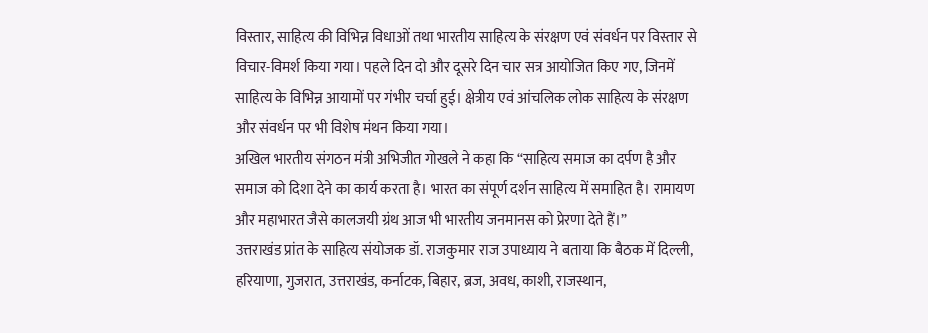विस्तार, साहित्य की विभिन्न विधाओं तथा भारतीय साहित्य के संरक्षण एवं संवर्धन पर विस्तार से विचार-विमर्श किया गया। पहले दिन दो और दूसरे दिन चार सत्र आयोजित किए गए, जिनमें साहित्य के विभिन्न आयामों पर गंभीर चर्चा हुई। क्षेत्रीय एवं आंचलिक लोक साहित्य के संरक्षण और संवर्धन पर भी विशेष मंथन किया गया।
अखिल भारतीय संगठन मंत्री अभिजीत गोखले ने कहा कि “साहित्य समाज का दर्पण है और समाज को दिशा देने का कार्य करता है। भारत का संपूर्ण दर्शन साहित्य में समाहित है। रामायण और महाभारत जैसे कालजयी ग्रंथ आज भी भारतीय जनमानस को प्रेरणा देते हैं।”
उत्तराखंड प्रांत के साहित्य संयोजक डॉ. राजकुमार राज उपाध्याय ने बताया कि बैठक में दिल्ली, हरियाणा, गुजरात, उत्तराखंड, कर्नाटक, बिहार, ब्रज, अवध, काशी, राजस्थान,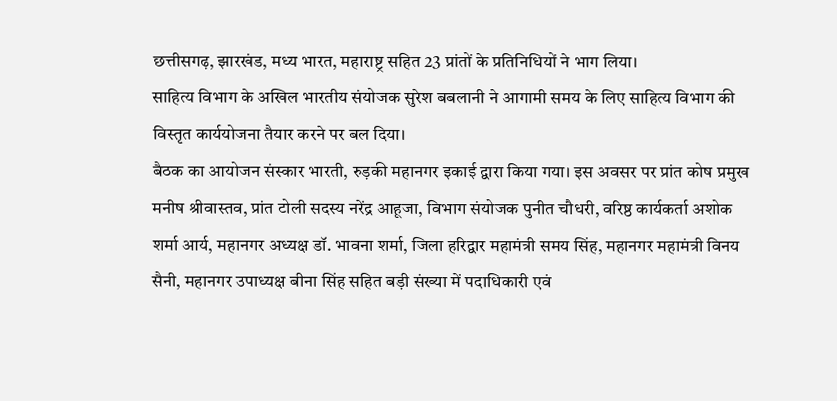छत्तीसगढ़, झारखंड, मध्य भारत, महाराष्ट्र सहित 23 प्रांतों के प्रतिनिधियों ने भाग लिया।
साहित्य विभाग के अखिल भारतीय संयोजक सुरेश बबलानी ने आगामी समय के लिए साहित्य विभाग की विस्तृत कार्ययोजना तैयार करने पर बल दिया।
बैठक का आयोजन संस्कार भारती, रुड़की महानगर इकाई द्वारा किया गया। इस अवसर पर प्रांत कोष प्रमुख मनीष श्रीवास्तव, प्रांत टोली सदस्य नरेंद्र आहूजा, विभाग संयोजक पुनीत चौधरी, वरिष्ठ कार्यकर्ता अशोक शर्मा आर्य, महानगर अध्यक्ष डॉ. भावना शर्मा, जिला हरिद्वार महामंत्री समय सिंह, महानगर महामंत्री विनय सैनी, महानगर उपाध्यक्ष बीना सिंह सहित बड़ी संख्या में पदाधिकारी एवं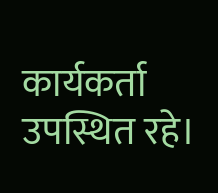कार्यकर्ता उपस्थित रहे।